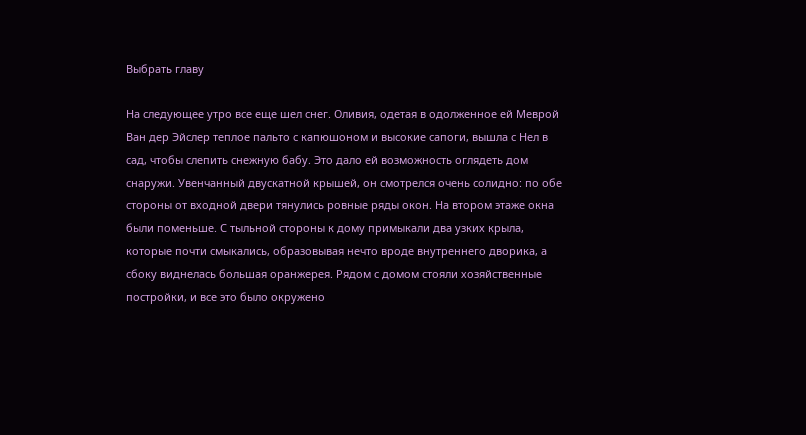Выбрать главу

На следующее утро все еще шел снег. Оливия, одетая в одолженное ей Меврой Ван дер Эйслер теплое пальто с капюшоном и высокие сапоги, вышла с Нел в сад, чтобы слепить снежную бабу. Это дало ей возможность оглядеть дом снаружи. Увенчанный двускатной крышей, он смотрелся очень солидно: по обе стороны от входной двери тянулись ровные ряды окон. На втором этаже окна были поменьше. С тыльной стороны к дому примыкали два узких крыла, которые почти смыкались, образовывая нечто вроде внутреннего дворика, а сбоку виднелась большая оранжерея. Рядом с домом стояли хозяйственные постройки, и все это было окружено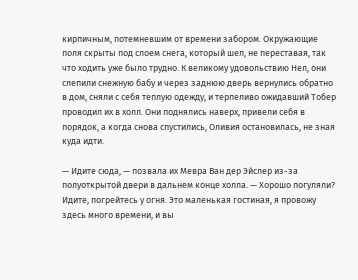кирпичным, потемневшим от времени забором. Окружающие поля скрыты под слоем снега, который шел, не переставая, так что ходить уже было трудно. К великому удовольствию Нел, они слепили снежную бабу и через заднюю дверь вернулись обратно в дом, сняли с себя теплую одежду, и терпеливо ожидавший Тобер проводил их в холл. Они поднялись наверх, привели себя в порядок, а когда снова спустились, Оливия остановилась, не зная куда идти.

— Идите сюда, — позвала их Мевра Ван дер Эйслер из-за полуоткрытой двери в дальнем конце холла. — Хорошо погуляли? Идите, погрейтесь у огня. Это маленькая гостиная, я провожу здесь много времени, и вы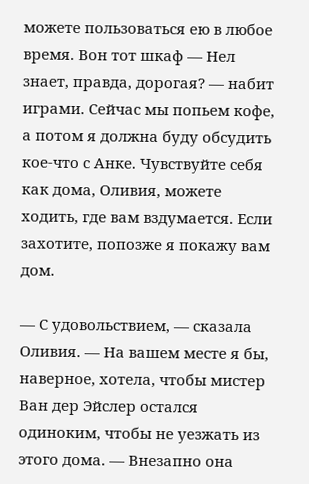можете пользоваться ею в любое время. Вон тот шкаф — Нел знает, правда, дорогая? — набит играми. Сейчас мы попьем кофе, а потом я должна буду обсудить кое-что с Анке. Чувствуйте себя как дома, Оливия, можете ходить, где вам вздумается. Если захотите, попозже я покажу вам дом.

— С удовольствием, — сказала Оливия. — На вашем месте я бы, наверное, хотела, чтобы мистер Ван дер Эйслер остался одиноким, чтобы не уезжать из этого дома. — Внезапно она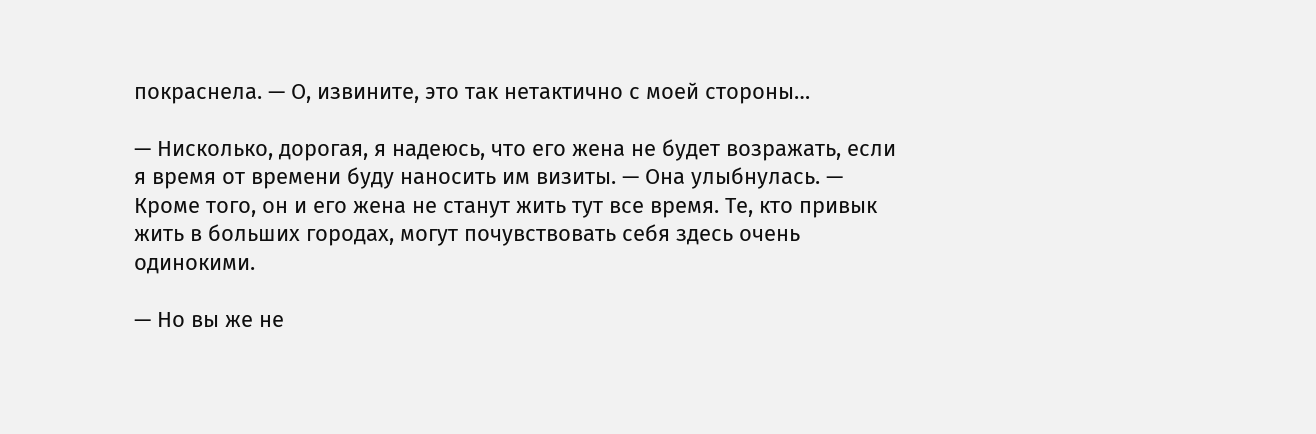покраснела. — О, извините, это так нетактично с моей стороны…

— Нисколько, дорогая, я надеюсь, что его жена не будет возражать, если я время от времени буду наносить им визиты. — Она улыбнулась. — Кроме того, он и его жена не станут жить тут все время. Те, кто привык жить в больших городах, могут почувствовать себя здесь очень одинокими.

— Но вы же не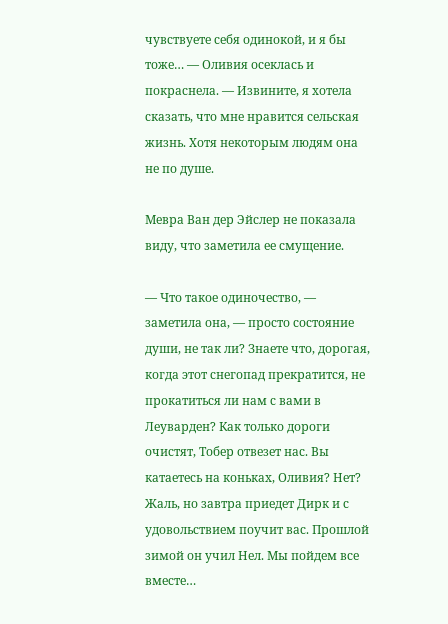чувствуете себя одинокой, и я бы тоже… — Оливия осеклась и покраснела. — Извините, я хотела сказать, что мне нравится сельская жизнь. Хотя некоторым людям она не по душе.

Мевра Ван дер Эйслер не показала виду, что заметила ее смущение.

— Что такое одиночество, — заметила она, — просто состояние души, не так ли? Знаете что, дорогая, когда этот снегопад прекратится, не прокатиться ли нам с вами в Леуварден? Как только дороги очистят, Тобер отвезет нас. Вы катаетесь на коньках, Оливия? Нет? Жаль, но завтра приедет Дирк и с удовольствием поучит вас. Прошлой зимой он учил Нел. Мы пойдем все вместе…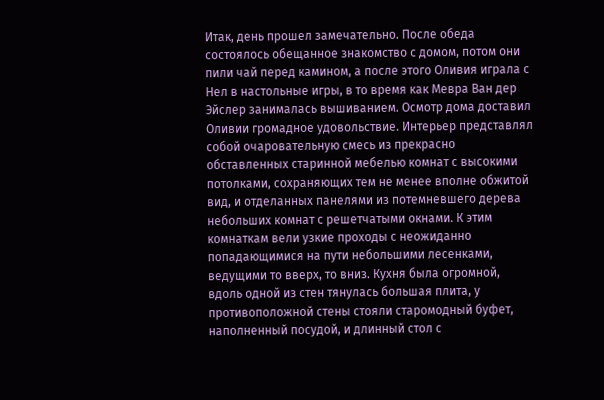Итак, день прошел замечательно. После обеда состоялось обещанное знакомство с домом, потом они пили чай перед камином, а после этого Оливия играла с Нел в настольные игры, в то время как Мевра Ван дер Эйслер занималась вышиванием. Осмотр дома доставил Оливии громадное удовольствие. Интерьер представлял собой очаровательную смесь из прекрасно обставленных старинной мебелью комнат с высокими потолками, сохраняющих тем не менее вполне обжитой вид, и отделанных панелями из потемневшего дерева небольших комнат с решетчатыми окнами. К этим комнаткам вели узкие проходы с неожиданно попадающимися на пути небольшими лесенками, ведущими то вверх, то вниз. Кухня была огромной, вдоль одной из стен тянулась большая плита, у противоположной стены стояли старомодный буфет, наполненный посудой, и длинный стол с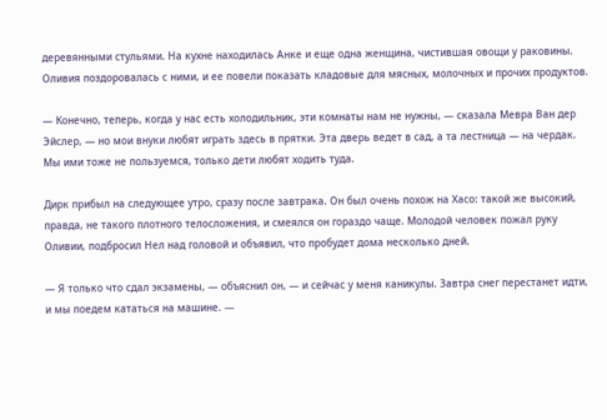деревянными стульями. На кухне находилась Анке и еще одна женщина, чистившая овощи у раковины. Оливия поздоровалась с ними, и ее повели показать кладовые для мясных, молочных и прочих продуктов.

— Конечно, теперь, когда у нас есть холодильник, эти комнаты нам не нужны, — сказала Мевра Ван дер Эйслер, — но мои внуки любят играть здесь в прятки. Эта дверь ведет в сад, а та лестница — на чердак. Мы ими тоже не пользуемся, только дети любят ходить туда.

Дирк прибыл на следующее утро, сразу после завтрака. Он был очень похож на Хасо: такой же высокий, правда, не такого плотного телосложения, и смеялся он гораздо чаще. Молодой человек пожал руку Оливии, подбросил Нел над головой и объявил, что пробудет дома несколько дней.

— Я только что сдал экзамены, — объяснил он, — и сейчас у меня каникулы. Завтра снег перестанет идти, и мы поедем кататься на машине. —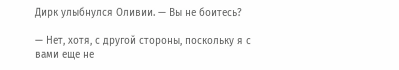Дирк улыбнулся Оливии. — Вы не боитесь?

— Нет, хотя, с другой стороны, поскольку я с вами еще не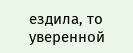ездила, то уверенной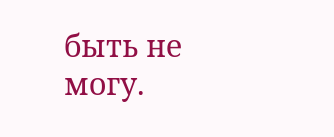быть не могу.